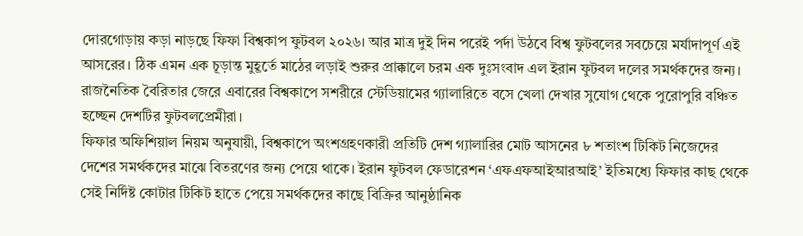দোরগোড়ায় কড়া নাড়ছে ফিফা বিশ্বকাপ ফুটবল ২০২৬। আর মাত্র দুই দিন পরেই পর্দা উঠবে বিশ্ব ফুটবলের সবচেয়ে মর্যাদাপূর্ণ এই আসরের। ঠিক এমন এক চূড়ান্ত মুহূর্তে মাঠের লড়াই শুরুর প্রাক্কালে চরম এক দুঃসংবাদ এল ইরান ফুটবল দলের সমর্থকদের জন্য। রাজনৈতিক বৈরিতার জেরে এবারের বিশ্বকাপে সশরীরে স্টেডিয়ামের গ্যালারিতে বসে খেলা দেখার সুযোগ থেকে পুরোপুরি বঞ্চিত হচ্ছেন দেশটির ফুটবলপ্রেমীরা।
ফিফার অফিশিয়াল নিয়ম অনুযায়ী, বিশ্বকাপে অংশগ্রহণকারী প্রতিটি দেশ গ্যালারির মোট আসনের ৮ শতাংশ টিকিট নিজেদের দেশের সমর্থকদের মাঝে বিতরণের জন্য পেয়ে থাকে। ইরান ফুটবল ফেডারেশন ‘এফএফআইআরআই’ ইতিমধ্যে ফিফার কাছ থেকে সেই নির্দিষ্ট কোটার টিকিট হাতে পেয়ে সমর্থকদের কাছে বিক্রির আনুষ্ঠানিক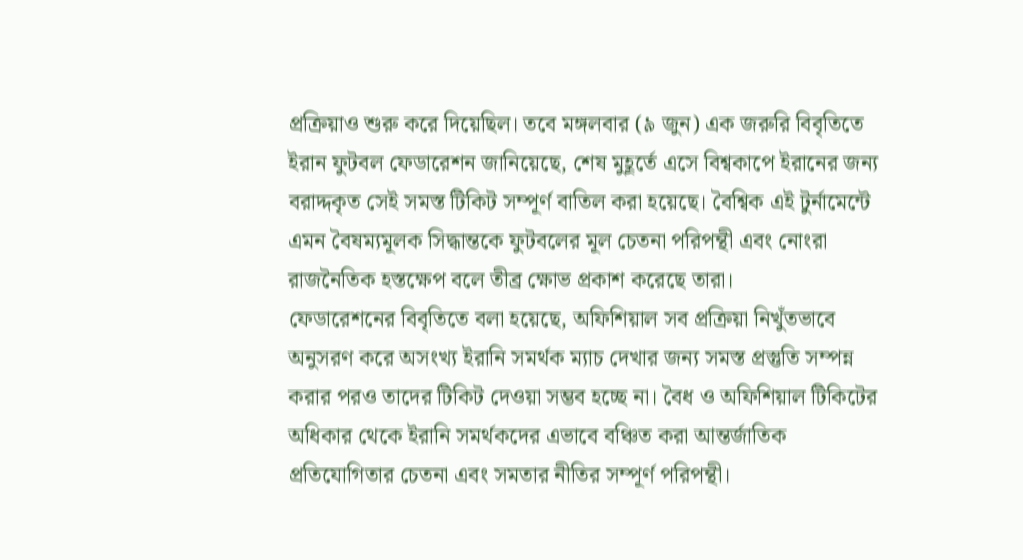প্রক্রিয়াও শুরু করে দিয়েছিল। তবে মঙ্গলবার (৯ জুন) এক জরুরি বিবৃতিতে ইরান ফুটবল ফেডারেশন জানিয়েছে, শেষ মুহূর্তে এসে বিশ্বকাপে ইরানের জন্য বরাদ্দকৃত সেই সমস্ত টিকিট সম্পূর্ণ বাতিল করা হয়েছে। বৈশ্বিক এই টুর্নামেন্টে এমন বৈষম্যমূলক সিদ্ধান্তকে ফুটবলের মূল চেতনা পরিপন্থী এবং নোংরা রাজনৈতিক হস্তক্ষেপ বলে তীব্র ক্ষোভ প্রকাশ করেছে তারা।
ফেডারেশনের বিবৃতিতে বলা হয়েছে, অফিশিয়াল সব প্রক্রিয়া নিখুঁতভাবে অনুসরণ করে অসংখ্য ইরানি সমর্থক ম্যাচ দেখার জন্য সমস্ত প্রস্তুতি সম্পন্ন করার পরও তাদের টিকিট দেওয়া সম্ভব হচ্ছে না। বৈধ ও অফিশিয়াল টিকিটের অধিকার থেকে ইরানি সমর্থকদের এভাবে বঞ্চিত করা আন্তর্জাতিক প্রতিযোগিতার চেতনা এবং সমতার নীতির সম্পূর্ণ পরিপন্থী।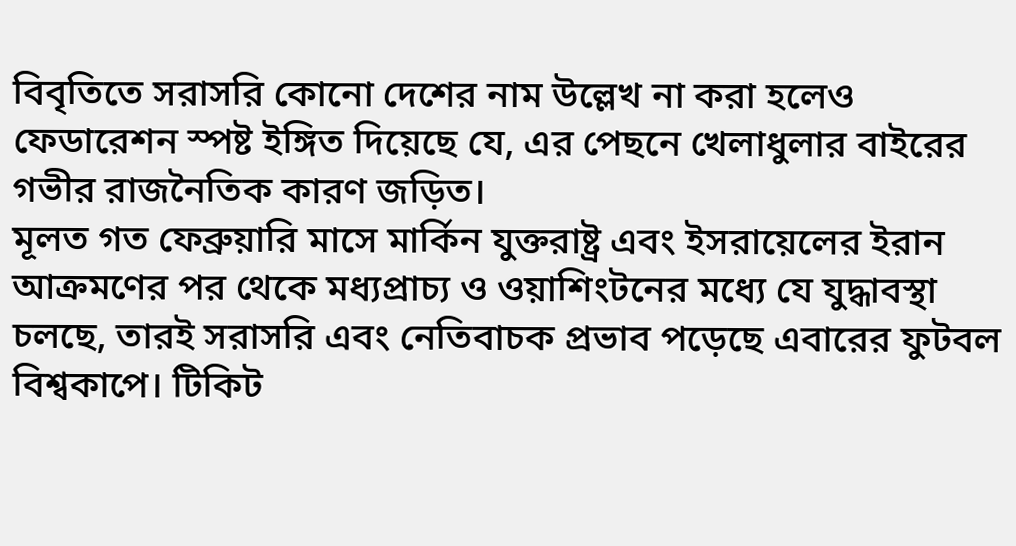বিবৃতিতে সরাসরি কোনো দেশের নাম উল্লেখ না করা হলেও ফেডারেশন স্পষ্ট ইঙ্গিত দিয়েছে যে, এর পেছনে খেলাধুলার বাইরের গভীর রাজনৈতিক কারণ জড়িত।
মূলত গত ফেব্রুয়ারি মাসে মার্কিন যুক্তরাষ্ট্র এবং ইসরায়েলের ইরান আক্রমণের পর থেকে মধ্যপ্রাচ্য ও ওয়াশিংটনের মধ্যে যে যুদ্ধাবস্থা চলছে, তারই সরাসরি এবং নেতিবাচক প্রভাব পড়েছে এবারের ফুটবল বিশ্বকাপে। টিকিট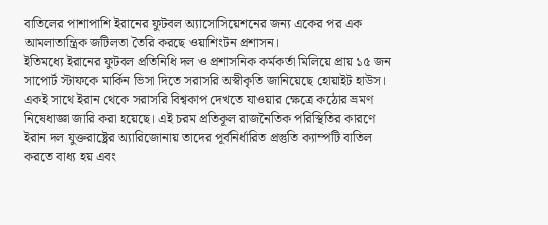বাতিলের পাশাপাশি ইরানের ফুটবল অ্যাসোসিয়েশনের জন্য একের পর এক আমলাতান্ত্রিক জটিলতা তৈরি করছে ওয়াশিংটন প্রশাসন।
ইতিমধ্যে ইরানের ফুটবল প্রতিনিধি দল ও প্রশাসনিক কর্মকর্তা মিলিয়ে প্রায় ১৫ জন সাপোর্ট স্টাফকে মার্কিন ভিসা দিতে সরাসরি অস্বীকৃতি জানিয়েছে হোয়াইট হাউস। একই সাথে ইরান থেকে সরাসরি বিশ্বকাপ দেখতে যাওয়ার ক্ষেত্রে কঠোর ভ্রমণ নিষেধাজ্ঞা জারি করা হয়েছে। এই চরম প্রতিকূল রাজনৈতিক পরিস্থিতির কারণে ইরান দল যুক্তরাষ্ট্রের অ্যারিজোনায় তাদের পূর্বনির্ধারিত প্রস্তুতি ক্যাম্পটি বাতিল করতে বাধ্য হয় এবং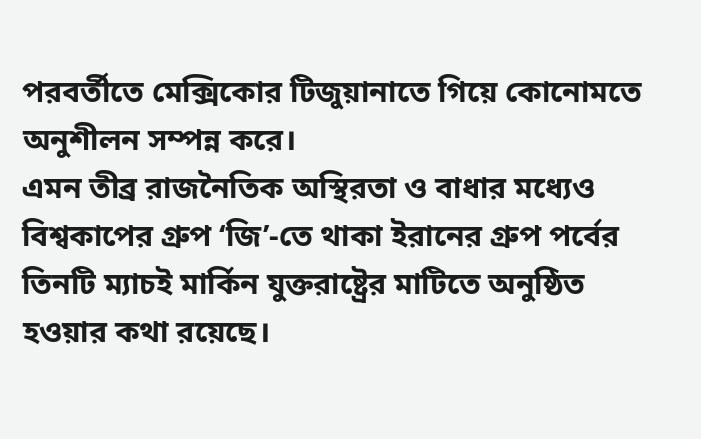পরবর্তীতে মেক্সিকোর টিজুয়ানাতে গিয়ে কোনোমতে অনুশীলন সম্পন্ন করে।
এমন তীব্র রাজনৈতিক অস্থিরতা ও বাধার মধ্যেও বিশ্বকাপের গ্রুপ ‘জি’-তে থাকা ইরানের গ্রুপ পর্বের তিনটি ম্যাচই মার্কিন যুক্তরাষ্ট্রের মাটিতে অনুষ্ঠিত হওয়ার কথা রয়েছে।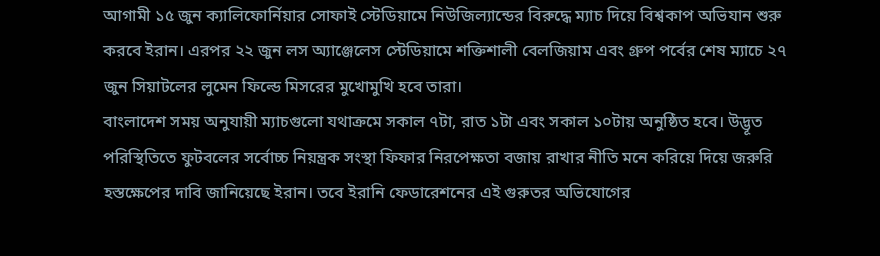আগামী ১৫ জুন ক্যালিফোর্নিয়ার সোফাই স্টেডিয়ামে নিউজিল্যান্ডের বিরুদ্ধে ম্যাচ দিয়ে বিশ্বকাপ অভিযান শুরু করবে ইরান। এরপর ২২ জুন লস অ্যাঞ্জেলেস স্টেডিয়ামে শক্তিশালী বেলজিয়াম এবং গ্রুপ পর্বের শেষ ম্যাচে ২৭ জুন সিয়াটলের লুমেন ফিল্ডে মিসরের মুখোমুখি হবে তারা।
বাংলাদেশ সময় অনুযায়ী ম্যাচগুলো যথাক্রমে সকাল ৭টা, রাত ১টা এবং সকাল ১০টায় অনুষ্ঠিত হবে। উদ্ভূত পরিস্থিতিতে ফুটবলের সর্বোচ্চ নিয়ন্ত্রক সংস্থা ফিফার নিরপেক্ষতা বজায় রাখার নীতি মনে করিয়ে দিয়ে জরুরি হস্তক্ষেপের দাবি জানিয়েছে ইরান। তবে ইরানি ফেডারেশনের এই গুরুতর অভিযোগের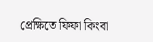প্রেক্ষিতে ফিফা কিংবা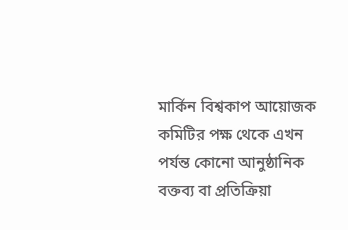মার্কিন বিশ্বকাপ আয়োজক কমিটির পক্ষ থেকে এখন পর্যন্ত কোনো আনুষ্ঠানিক বক্তব্য বা প্রতিক্রিয়া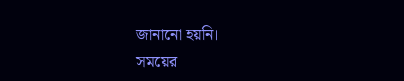জানানো হয়নি।
সময়ের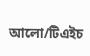আলো/টিএইচ